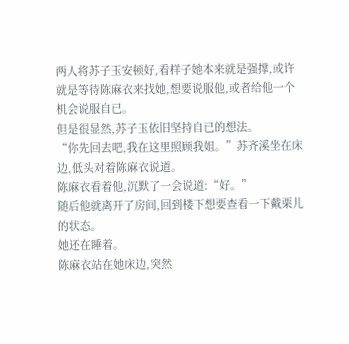两人将苏子玉安顿好,看样子她本来就是强撑,或许就是等待陈麻衣来找她,想要说服他,或者给他一个机会说服自已。
但是很显然,苏子玉依旧坚持自已的想法。
“你先回去吧,我在这里照顾我姐。”苏齐溪坐在床边,低头对着陈麻衣说道。
陈麻衣看着他,沉默了一会说道:“好。”
随后他就离开了房间,回到楼下想要查看一下戴栗儿的状态。
她还在睡着。
陈麻衣站在她床边,突然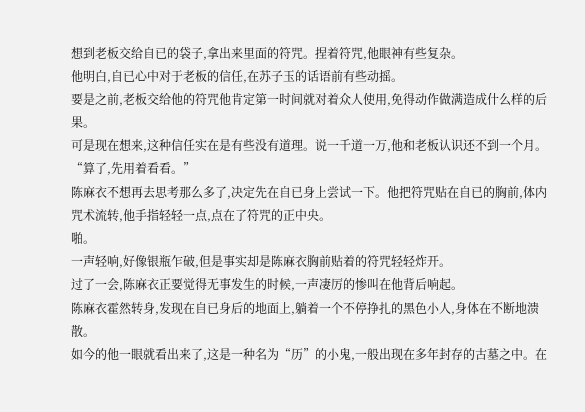想到老板交给自已的袋子,拿出来里面的符咒。捏着符咒,他眼神有些复杂。
他明白,自已心中对于老板的信任,在苏子玉的话语前有些动摇。
要是之前,老板交给他的符咒他肯定第一时间就对着众人使用,免得动作做满造成什么样的后果。
可是现在想来,这种信任实在是有些没有道理。说一千道一万,他和老板认识还不到一个月。
“算了,先用着看看。”
陈麻衣不想再去思考那么多了,决定先在自已身上尝试一下。他把符咒贴在自已的胸前,体内咒术流转,他手指轻轻一点,点在了符咒的正中央。
啪。
一声轻响,好像银瓶乍破,但是事实却是陈麻衣胸前贴着的符咒轻轻炸开。
过了一会,陈麻衣正要觉得无事发生的时候,一声凄厉的惨叫在他背后响起。
陈麻衣霍然转身,发现在自已身后的地面上,躺着一个不停挣扎的黑色小人,身体在不断地溃散。
如今的他一眼就看出来了,这是一种名为“历”的小鬼,一般出现在多年封存的古墓之中。在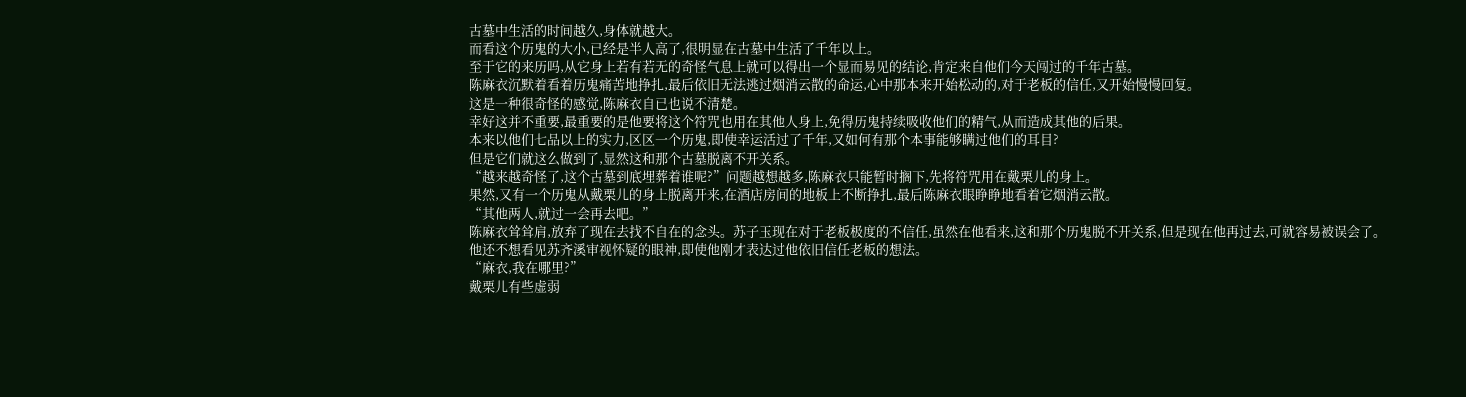古墓中生活的时间越久,身体就越大。
而看这个历鬼的大小,已经是半人高了,很明显在古墓中生活了千年以上。
至于它的来历吗,从它身上若有若无的奇怪气息上就可以得出一个显而易见的结论,肯定来自他们今天闯过的千年古墓。
陈麻衣沉默着看着历鬼痛苦地挣扎,最后依旧无法逃过烟消云散的命运,心中那本来开始松动的,对于老板的信任,又开始慢慢回复。
这是一种很奇怪的感觉,陈麻衣自已也说不清楚。
幸好这并不重要,最重要的是他要将这个符咒也用在其他人身上,免得历鬼持续吸收他们的精气,从而造成其他的后果。
本来以他们七品以上的实力,区区一个历鬼,即使幸运活过了千年,又如何有那个本事能够瞒过他们的耳目?
但是它们就这么做到了,显然这和那个古墓脱离不开关系。
“越来越奇怪了,这个古墓到底埋葬着谁呢?”问题越想越多,陈麻衣只能暂时搁下,先将符咒用在戴栗儿的身上。
果然,又有一个历鬼从戴栗儿的身上脱离开来,在酒店房间的地板上不断挣扎,最后陈麻衣眼睁睁地看着它烟消云散。
“其他两人,就过一会再去吧。”
陈麻衣耸耸肩,放弃了现在去找不自在的念头。苏子玉现在对于老板极度的不信任,虽然在他看来,这和那个历鬼脱不开关系,但是现在他再过去,可就容易被误会了。
他还不想看见苏齐溪审视怀疑的眼神,即使他刚才表达过他依旧信任老板的想法。
“麻衣,我在哪里?”
戴栗儿有些虚弱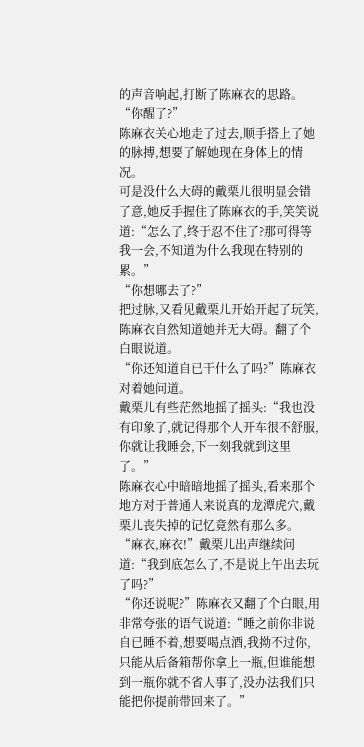的声音响起,打断了陈麻衣的思路。
“你醒了?”
陈麻衣关心地走了过去,顺手搭上了她的脉搏,想要了解她现在身体上的情况。
可是没什么大碍的戴栗儿很明显会错了意,她反手握住了陈麻衣的手,笑笑说道:“怎么了,终于忍不住了?那可得等我一会,不知道为什么我现在特别的累。”
“你想哪去了?”
把过脉,又看见戴栗儿开始开起了玩笑,陈麻衣自然知道她并无大碍。翻了个白眼说道。
“你还知道自已干什么了吗?”陈麻衣对着她问道。
戴栗儿有些茫然地摇了摇头:“我也没有印象了,就记得那个人开车很不舒服,你就让我睡会,下一刻我就到这里了。”
陈麻衣心中暗暗地摇了摇头,看来那个地方对于普通人来说真的龙潭虎穴,戴栗儿丧失掉的记忆竟然有那么多。
“麻衣,麻衣!”戴栗儿出声继续问道:“我到底怎么了,不是说上午出去玩了吗?”
“你还说呢?”陈麻衣又翻了个白眼,用非常夸张的语气说道:“睡之前你非说自已睡不着,想要喝点酒,我拗不过你,只能从后备箱帮你拿上一瓶,但谁能想到一瓶你就不省人事了,没办法我们只能把你提前带回来了。”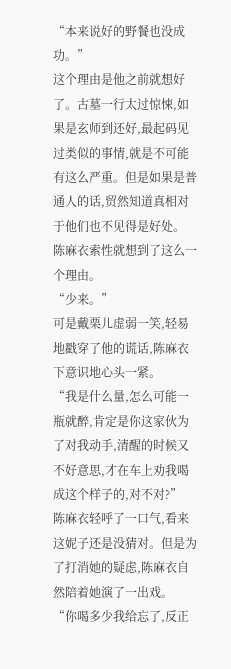“本来说好的野餐也没成功。”
这个理由是他之前就想好了。古墓一行太过惊悚,如果是玄师到还好,最起码见过类似的事情,就是不可能有这么严重。但是如果是普通人的话,贸然知道真相对于他们也不见得是好处。
陈麻衣索性就想到了这么一个理由。
“少来。”
可是戴栗儿虚弱一笑,轻易地戳穿了他的谎话,陈麻衣下意识地心头一紧。
“我是什么量,怎么可能一瓶就醉,肯定是你这家伙为了对我动手,清醒的时候又不好意思,才在车上劝我喝成这个样子的,对不对?”
陈麻衣轻呼了一口气,看来这妮子还是没猜对。但是为了打消她的疑虑,陈麻衣自然陪着她演了一出戏。
“你喝多少我给忘了,反正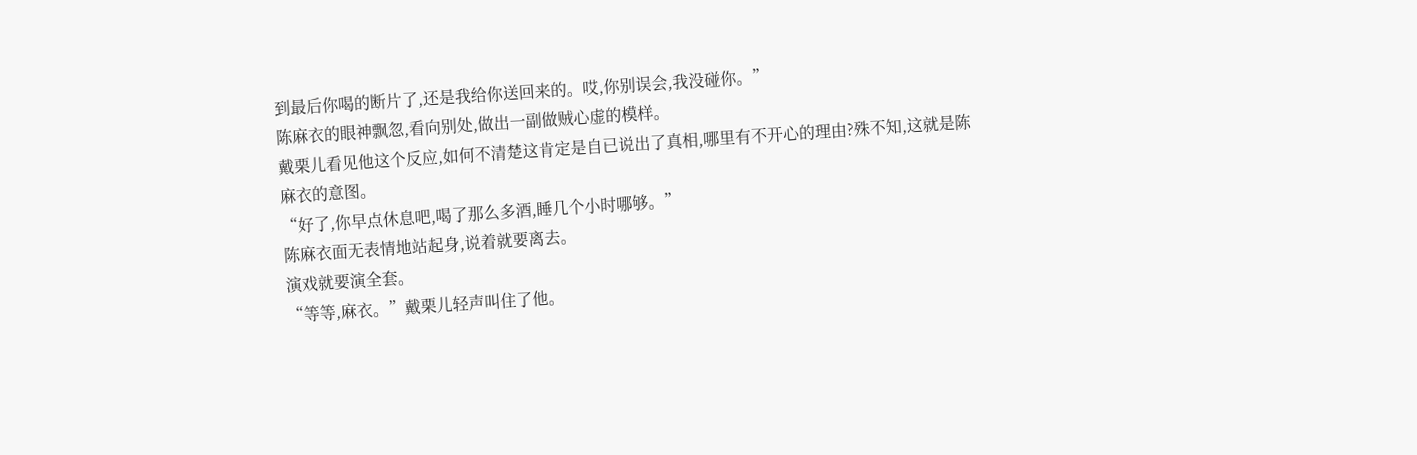到最后你喝的断片了,还是我给你送回来的。哎,你别误会,我没碰你。”
陈麻衣的眼神飘忽,看向别处,做出一副做贼心虚的模样。
戴栗儿看见他这个反应,如何不清楚这肯定是自已说出了真相,哪里有不开心的理由?殊不知,这就是陈麻衣的意图。
“好了,你早点休息吧,喝了那么多酒,睡几个小时哪够。”
陈麻衣面无表情地站起身,说着就要离去。
演戏就要演全套。
“等等,麻衣。”戴栗儿轻声叫住了他。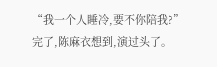“我一个人睡冷,要不你陪我?”
完了,陈麻衣想到,演过头了。